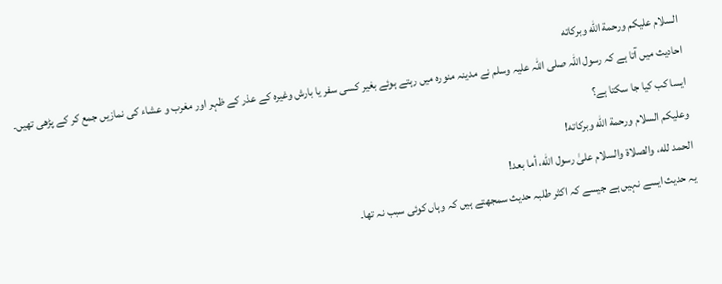السلام عليكم ورحمة الله وبركاته
احادیث میں آتا ہے کہ رسول اللہ صلی اللہ علیہ وسلم نے مدینہ منورہ میں رہتے ہوئے بغیر کسی سفر یا بارش وغیرہ کے عذر کے ظہر اور مغرب و عشاء کی نمازیں جمع کر کے پڑھی تھیں۔ ایسا کب کیا جا سکتا ہے؟
وعلیکم السلام ورحمة الله وبرکاته!
الحمد لله، والصلاة والسلام علىٰ رسول الله، أما بعد!
یہ حدیث ایسے نہیں ہے جیسے کہ اکثر طلبہ حدیث سمجھتے ہیں کہ وہاں کوئی سبب نہ تھا۔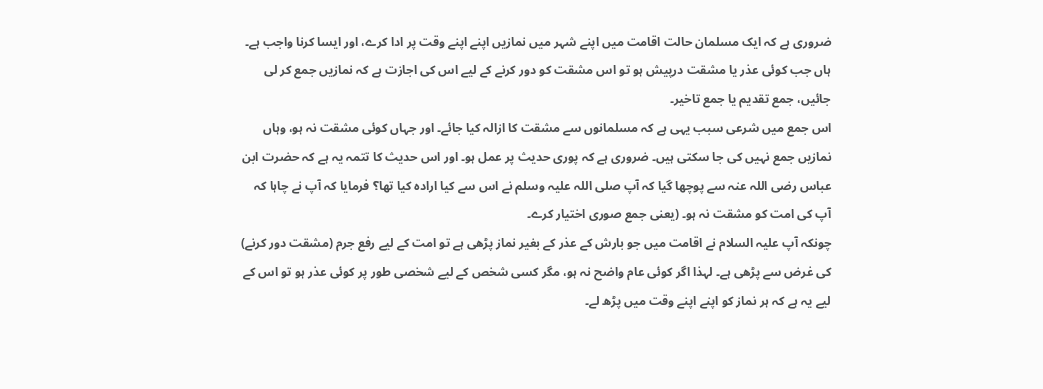ضروری ہے کہ ایک مسلمان حالت اقامت میں اپنے شہر میں نمازیں اپنے اپنے وقت پر ادا کرے، اور ایسا کرنا واجب ہے۔ ہاں جب کوئی عذر یا مشقت درپیش ہو تو اس مشقت کو دور کرنے کے لیے اس کی اجازت ہے کہ نمازیں جمع کر لی جائیں، جمع تقدیم یا جمع تاخیر۔
اس جمع میں شرعی سبب یہی ہے کہ مسلمانوں سے مشقت کا ازالہ کیا جائے۔ اور جہاں کوئی مشقت نہ ہو، وہاں نمازیں جمع نہیں کی جا سکتی ہیں۔ ضروری ہے کہ پوری حدیث پر عمل ہو۔ اور اس حدیث کا تتمہ یہ ہے کہ حضرت ابن عباس رضی اللہ عنہ سے پوچھا گیا کہ آپ صلی اللہ علیہ وسلم نے اس سے کیا ارادہ کیا تھا؟ فرمایا کہ آپ نے چاہا کہ آپ کی امت کو مشقت نہ ہو۔ (یعنی جمع صوری اختیار کرے۔
چونکہ آپ علیہ السلام نے اقامت میں جو بارش کے عذر کے بغیر نماز پڑھی ہے تو امت کے لیے رفع جرم (مشقت دور کرنے) کی غرض سے پڑھی ہے۔ لہذا اگر کوئی عام واضح نہ ہو، مگر کسی شخص کے لیے شخصی طور پر کوئی عذر ہو تو اس کے لیے یہ ہے کہ ہر نماز کو اپنے اپنے وقت میں پڑھ لے۔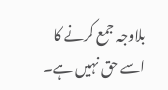بلاوجہ جمع کرنے کا اسے حق نہیں ہے۔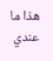ھذا ما عندي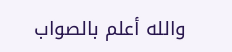والله أعلم بالصواب